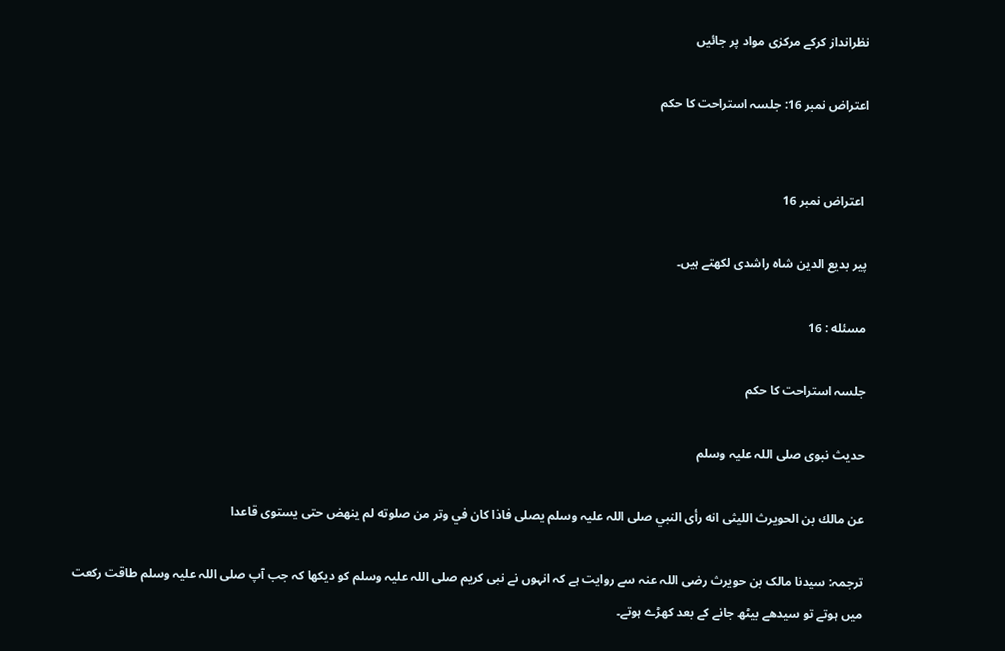نظرانداز کرکے مرکزی مواد پر جائیں

اعتراض نمبر 16: جلسہ استراحت کا حکم


 اعتراض نمبر 16

پیر بدیع الدین شاہ راشدی لکھتے ہیں۔

مسئله : 16

جلسہ استراحت کا حکم

حدیث نبوی صلی اللہ علیہ وسلم

عن مالك بن الحويرث الليثى انه رأى النبي صلی اللہ عليہ وسلم يصلى فاذا كان في وتر من صلوته لم ينهض حتى يستوى قاعدا

ترجمہ: سیدنا مالک بن حویرث رضی اللہ عنہ سے روایت ہے کہ انہوں نے نبی کریم صلی اللہ علیہ وسلم کو دیکھا کہ جب آپ صلی اللہ علیہ وسلم طاقت رکعت میں ہوتے تو سیدھے بیٹھ جانے کے بعد کھڑے ہوتے۔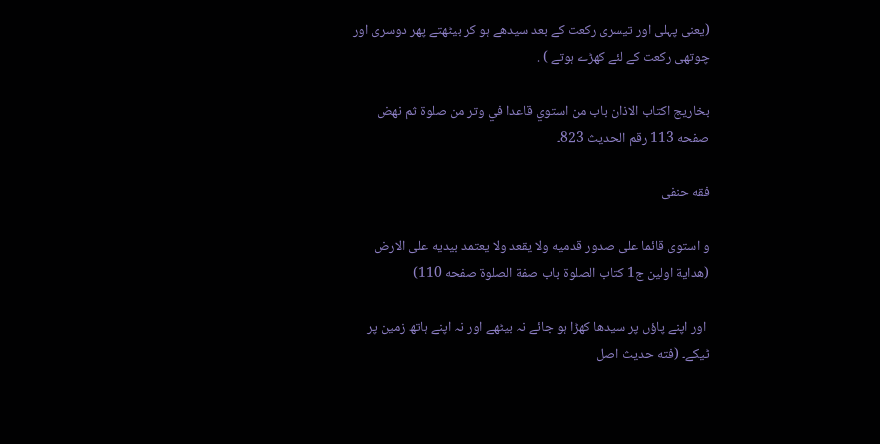(یعنی پہلی اور تیسری رکعت کے بعد سیدھے ہو کر بیٹھتے پھر دوسری اور چوتھی رکعت کے لئے کھڑے ہوتے ) .

بخاريج اكتاب الاذان باب من استوي قاعدا في وتر من صلوة ثم نهض صفحه 113 رقم الحديث 823۔

فقه حنفی

و استوى قائما على صدور قدميه ولا يقعد ولا يعتمد بيديه على الارض (هداية اولين ج1 كتاب الصلوة باب صفة الصلوة صفحه 110)

 اور اپنے پاؤں پر سیدھا کھڑا ہو جائے نہ بیٹھے اور نہ اپنے ہاتھ زمین پر ٹیکے۔ (فته حدیث اصل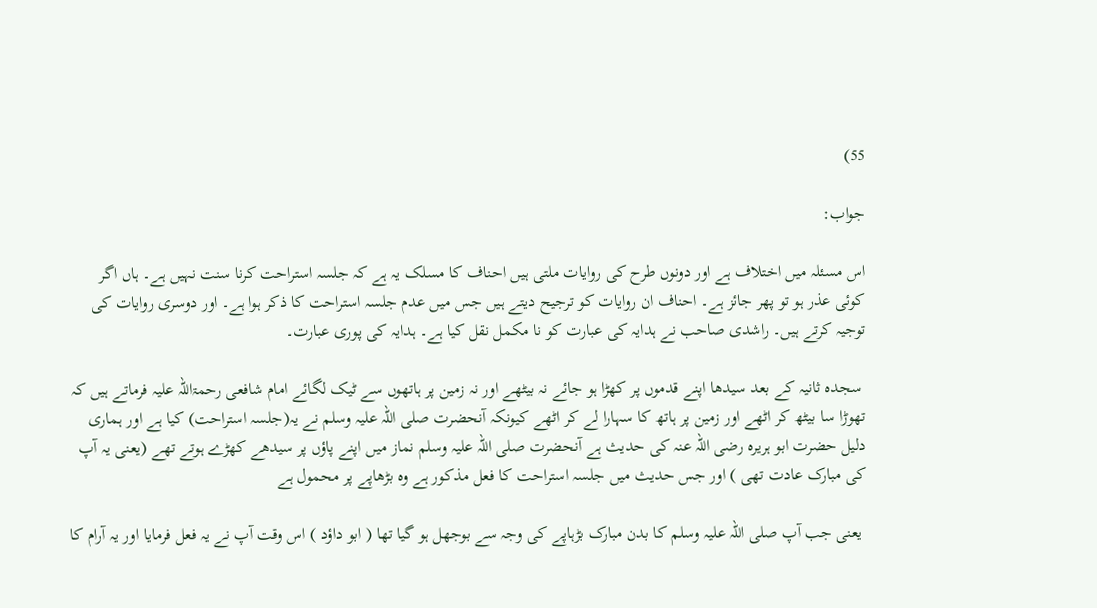55)

جواب:

اس مسئلہ میں اختلاف ہے اور دونوں طرح کی روایات ملتی ہیں احناف کا مسلک یہ ہے کہ جلسہ استراحت کرنا سنت نہیں ہے۔ ہاں اگر کوئی عذر ہو تو پھر جائز ہے۔ احناف ان روایات کو ترجیح دیتے ہیں جس میں عدم جلسہ استراحت کا ذکر ہوا ہے۔ اور دوسری روایات کی توجیہ کرتے ہیں۔ راشدی صاحب نے ہدایہ کی عبارت کو نا مکمل نقل کیا ہے۔ ہدایہ کی پوری عبارت۔

 سجدہ ثانیہ کے بعد سیدھا اپنے قدموں پر کھڑا ہو جائے نہ بیٹھے اور نہ زمین پر ہاتھوں سے ٹیک لگائے امام شافعی رحمۃاللہ علیہ فرماتے ہیں کہ تھوڑا سا بیٹھ کر اٹھے اور زمین پر ہاتھ کا سہارا لے کر اٹھے کیونکہ آنحضرت صلی اللہ عليہ وسلم نے یہ(جلسہ استراحت) کیا ہے اور ہماری دلیل حضرت ابو ہریرہ رضی اللہ عنہ کی حدیث ہے آنحضرت صلی اللہ عليہ وسلم نماز میں اپنے پاؤں پر سیدھے کھڑے ہوتے تھے (یعنی یہ آپ کی مبارک عادت تھی ) اور جس حدیث میں جلسہ استراحت کا فعل مذکور ہے وہ بڑھاپے پر محمول ہے

 یعنی جب آپ صلی اللہ علیہ وسلم کا بدن مبارک بڑہاپے کی وجہ سے بوجھل ہو گیا تھا ( ابو داؤد ) اس وقت آپ نے یہ فعل فرمایا اور یہ آرام کا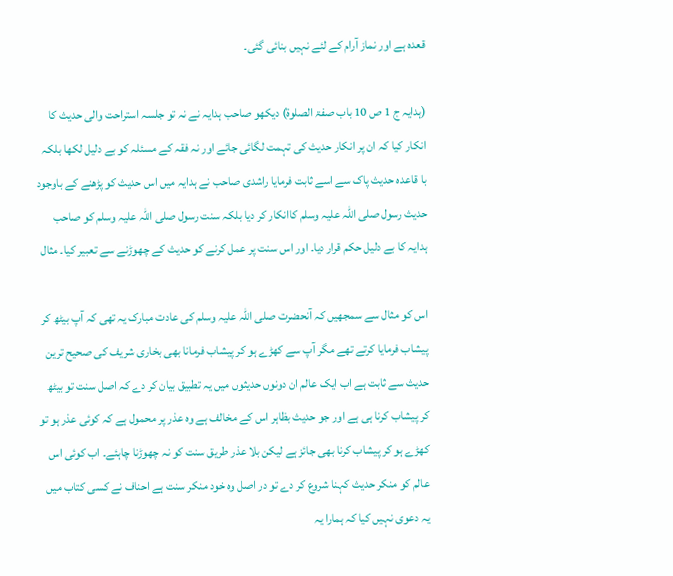قعدہ ہے اور نماز آرام کے لئے نہیں بنائی گئی۔

(ہدایہ ج 1 ص 10 باب صفۃ الصلوۃ) دیکھو صاحب ہدایہ نے نہ تو جلسہ استراحت والی حدیث کا انکار کیا کہ ان پر انکار حدیث کی تہمت لگائی جائے اور نہ فقہ کے مسئلہ کو بے دلیل لکھا بلکہ با قاعدہ حدیث پاک سے اسے ثابت فرمایا راشدی صاحب نے ہدایہ میں اس حدیث کو پڑھنے کے باوجود حدیث رسول صلی اللہ علیہ وسلم کاانکار کر دیا بلکہ سنت رسول صلی اللہ علیہ وسلم کو صاحب ہدایہ کا بے دلیل حکم قرار دیا۔ اور اس سنت پر عمل کرنے کو حدیث کے چھوڑنے سے تعبیر کیا۔ مثال

اس کو مثال سے سمجھیں کہ آنحضرت صلی اللہ عليہ وسلم کی عادت مبارک یہ تھی کہ آپ بیٹھ کر پیشاب فرمایا کرتے تھے مگر آپ سے کھڑے ہو کر پیشاب فرمانا بھی بخاری شریف کی صحیح ترین حدیث سے ثابت ہے اب ایک عالم ان دونوں حدیثوں میں یہ تطبیق بیان کر دے کہ اصل سنت تو بیٹھ کر پیشاب کرنا ہی ہے اور جو حدیث بظاہر اس کے مخالف ہے وہ عذر پر محمول ہے کہ کوئی عذر ہو تو کھڑے ہو کر پیشاب کرنا بھی جائز ہے لیکن بلا عذر طریق سنت کو نہ چھوڑنا چاہئے۔ اب کوئی اس عالم کو منکر حدیث کہنا شروع کر دے تو در اصل وہ خود منکر سنت ہے احناف نے کسی کتاب میں یہ دعوی نہیں کیا کہ ہمارا یہ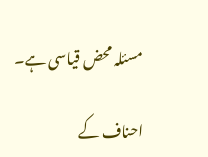مسئلہ محض قیاسی ہے۔

احناف کے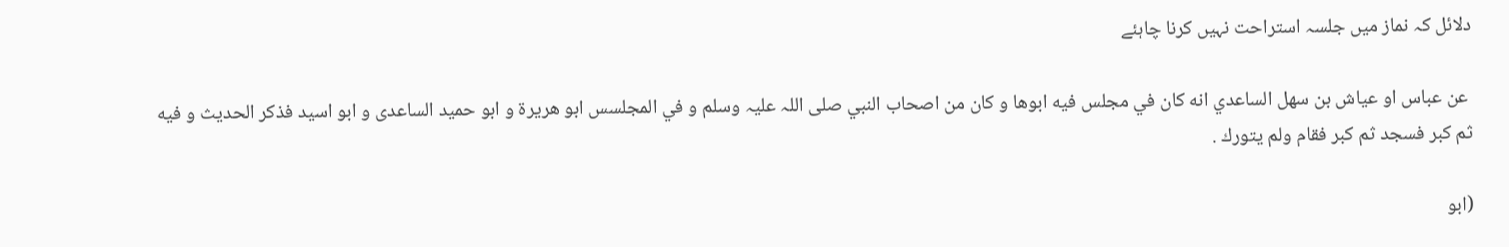دلائل کہ نماز میں جلسہ استراحت نہیں کرنا چاہئے

 عن عباس او عیاش بن سهل الساعدي انه كان في مجلس فيه ابوها و كان من اصحاب النبي صلی اللہ عليہ وسلم و في المجلسس ابو هريرة و ابو حميد الساعدی و ابو اسید فذكر الحديث و فيه ثم كبر فسجد ثم كبر فقام ولم يتورك .

(ابو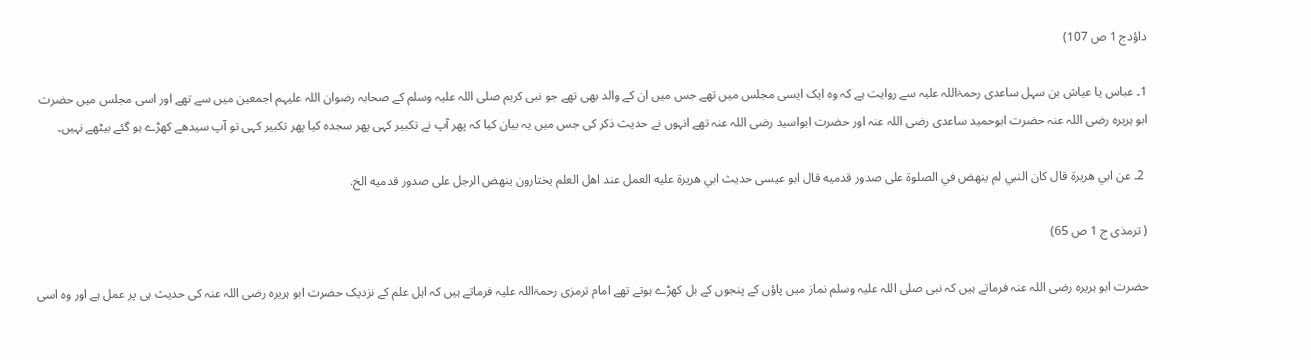داؤدج 1 ص 107)

1۔ عباس یا عیاش بن سہل ساعدی رحمۃاللہ علیہ سے روایت ہے کہ وہ ایک ایسی مجلس میں تھے جس میں ان کے والد بھی تھے جو نبی کریم صلی اللہ علیہ وسلم کے صحابہ رضوان اللہ علیہم اجمعین میں سے تھے اور اسی مجلس میں حضرت ابو ہریرہ رضی اللہ عنہ حضرت ابوحمید ساعدی رضی اللہ عنہ اور حضرت ابواسید رضی اللہ عنہ تھے انہوں نے حدیث ذکر کی جس میں یہ بیان کیا کہ پھر آپ نے تکبیر کہی پھر سجدہ کیا پھر تکبیر کہی تو آپ سیدھے کھڑے ہو گئے بیٹھے نہیں۔

 2۔ عن ابي هريرة قال كان النبي لم ينهض في الصلوة على صدور قدميه قال ابو عیسی حدیث ابي هريرة عليه العمل عند اهل العلم يختارون ينهض الرجل على صدور قدميه الخ.

( ترمذی ج 1 ص 65)

حضرت ابو ہریرہ رضی اللہ عنہ فرماتے ہیں کہ نبی صلی اللہ علیہ وسلم نماز میں پاؤں کے پنجوں کے بل کھڑے ہوتے تھے امام ترمزی رحمۃاللہ علیہ فرماتے ہیں کہ اہل علم کے نزدیک حضرت ابو ہریرہ رضی اللہ عنہ کی حدیث ہی پر عمل ہے اور وہ اسی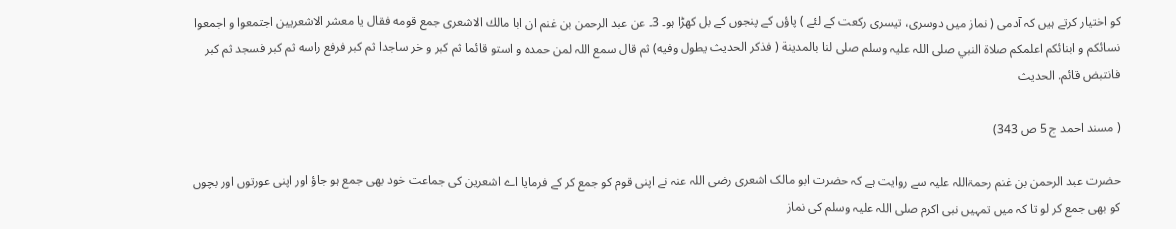کو اختیار کرتے ہیں کہ آدمی ( نماز میں دوسری، تیسری رکعت کے لئے ) پاؤں کے پنجوں کے بل کھڑا ہو۔ 3۔ عن عبد الرحمن بن غنم ان ابا مالك الاشعرى جمع قومه فقال يا معشر الاشعريين اجتمعوا و اجمعوا نسائكم و ابنائكم اعلمكم صلاة النبي صلی اللہ عليہ وسلم صلى لنا بالمدينة ( فذكر الحديث يطول وفيه) ثم قال سمع اللہ لمن حمده و استو قائما ثم كبر و خر ساجدا ثم كبر فرفع راسه ثم كبر فسجد ثم كبر فانتبض قائم. الحديث

( مسند احمد ج 5 ص 343)

حضرت عبد الرحمن بن غنم رحمۃاللہ علیہ سے روایت ہے کہ حضرت ابو مالک اشعری رضی اللہ عنہ نے اپنی قوم کو جمع کر کے فرمایا اے اشعرین کی جماعت خود بھی جمع ہو جاؤ اور اپنی عورتوں اور بچوں کو بھی جمع کر لو تا کہ میں تمہیں نبی اکرم صلی اللہ علیہ وسلم کی نماز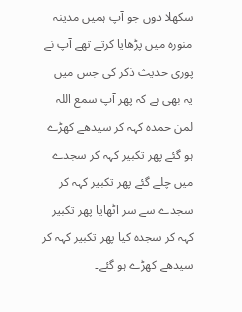سکھلا دوں جو آپ ہمیں مدینہ منورہ میں پڑھایا کرتے تھے آپ نے پوری حدیث ذکر کی جس میں یہ بھی ہے کہ پھر آپ سمع اللہ لمن حمدہ کہہ کر سیدھے کھڑے ہو گئے پھر تکبیر کہہ کر سجدے میں چلے گئے پھر تکبیر کہہ کر سجدے سے سر اٹھایا پھر تکبیر کہہ کر سجدہ کیا پھر تکبیر کہہ کر سیدھے کھڑے ہو گئے۔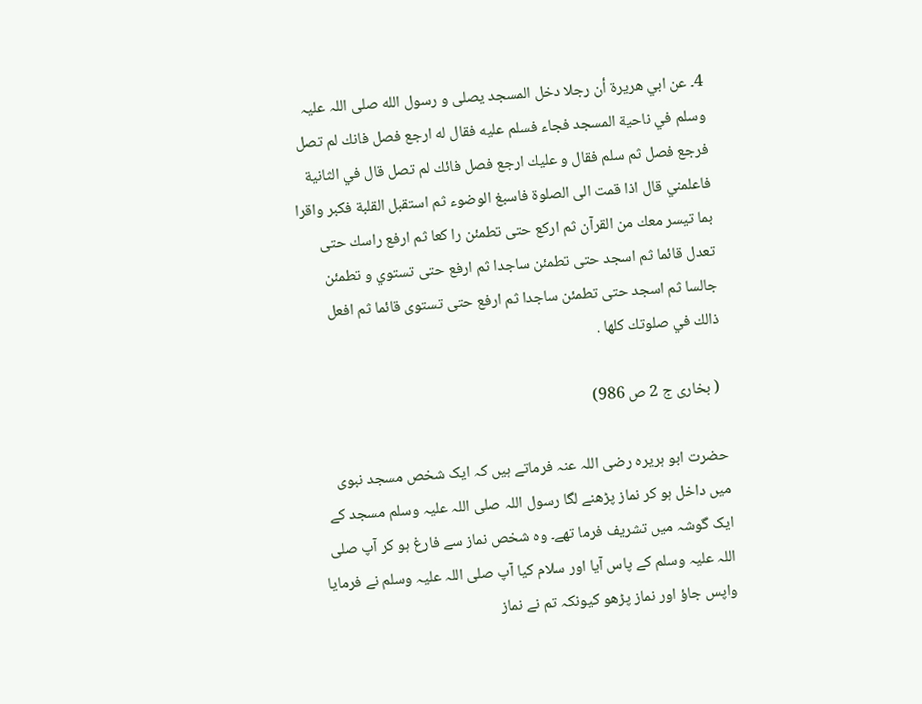4۔ عن ابي هريرة أن رجلا دخل المسجد يصلى و رسول الله صلی اللہ علیہ وسلم في ناحية المسجد فجاء فسلم عليه فقال له ارجع فصل فانك لم تصل فرجع فصل ثم سلم فقال و عليك ارجع فصل فائك لم تصل قال في الثانية فاعلمني قال اذا قمت الى الصلوة فاسبغ الوضوء ثم استقبل القلبة فكبر واقرا بما تيسر معك من القرآن ثم اركع حتى تطمئن را كعا ثم ارفع راسك حتى تعدل قائما ثم اسجد حتى تطمئن ساجدا ثم ارفع حتى تستوي و تطمئن جالسا ثم اسجد حتى تطمئن ساجدا ثم ارفع حتى تستوى قائما ثم افعل ذالك في صلوتك كلها .

 ( بخاری ج 2 ص 986)

حضرت ابو ہریرہ رضی اللہ عنہ فرماتے ہیں کہ ایک شخص مسجد نبوی میں داخل ہو کر نماز پڑھنے لگا رسول اللہ صلی اللہ علیہ وسلم مسجد کے ایک گوشہ میں تشریف فرما تھے۔ وہ شخص نماز سے فارغ ہو کر آپ صلی اللہ علیہ وسلم کے پاس آیا اور سلام کیا آپ صلی اللہ علیہ وسلم نے فرمایا واپس جاؤ اور نماز پڑھو کیونکہ تم نے نماز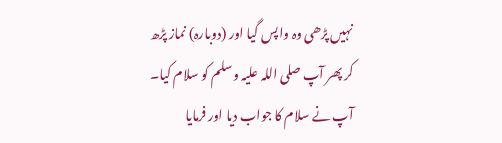نہیں پڑھی وہ واپس گیا اور (دوبارہ) نماز پڑھ کر پھر آپ صلی اللہ علیہ وسلم کو سلام کیا۔ آپ نے سلام کا جواب دیا اور فرمایا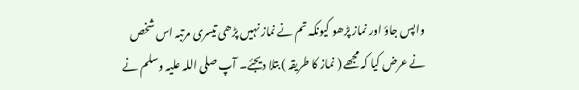واپس جاؤ اور نماز پڑھو کیونکہ تم نے نماز نہیں پڑھی تیسری مرتبہ اس شخص نے عرض کیا کہ مجھے ( نماز کا طریقہ ) بتلا دیجئے۔ آپ صلی اللہ علیہ وسلم نے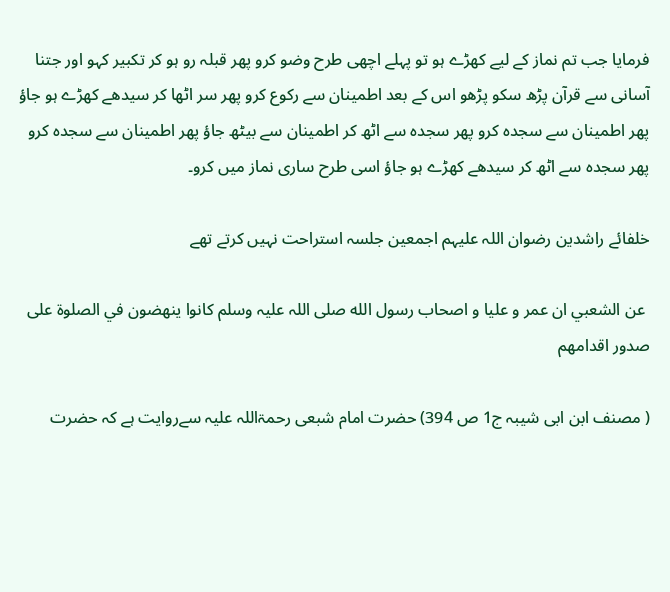فرمایا جب تم نماز کے لیے کھڑے ہو تو پہلے اچھی طرح وضو کرو پھر قبلہ رو ہو کر تکبیر کہو اور جتنا آسانی سے قرآن پڑھ سکو پڑھو اس کے بعد اطمینان سے رکوع کرو پھر سر اٹھا کر سیدھے کھڑے ہو جاؤ پھر اطمینان سے سجدہ کرو پھر سجدہ سے اٹھ کر اطمینان سے بیٹھ جاؤ پھر اطمینان سے سجدہ کرو پھر سجدہ سے اٹھ کر سیدھے کھڑے ہو جاؤ اسی طرح ساری نماز میں کرو۔

خلفائے راشدین رضوان اللہ علیہم اجمعین جلسہ استراحت نہیں کرتے تھے

 عن الشعبي ان عمر و عليا و اصحاب رسول الله صلی اللہ علیہ وسلم كانوا ينهضون في الصلوة على صدور اقدامهم

( مصنف ابن ابی شیبہ ج1 ص 394) حضرت امام شبعی رحمۃاللہ علیہ سےروایت ہے کہ حضرت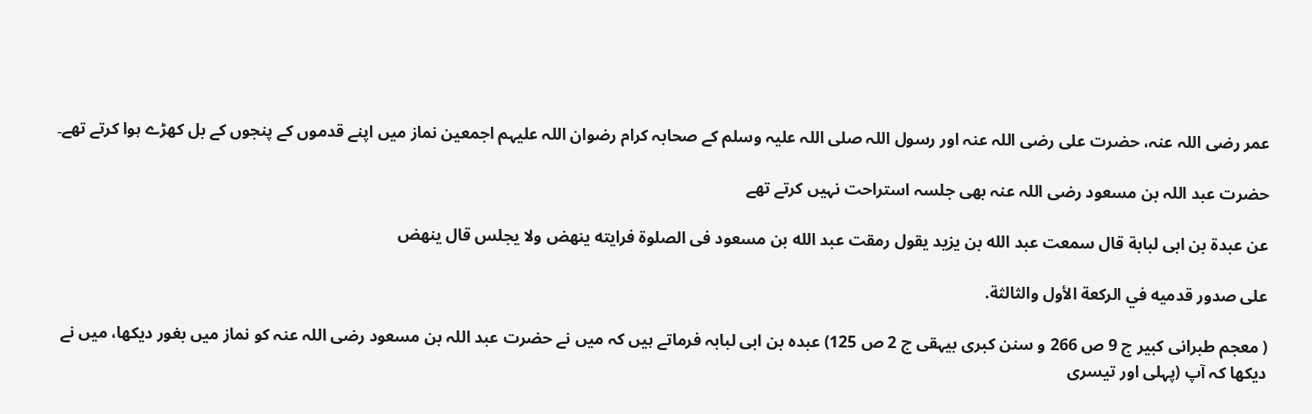عمر رضی اللہ عنہ، حضرت علی رضی اللہ عنہ اور رسول اللہ صلی اللہ علیہ وسلم کے صحابہ کرام رضوان اللہ علیہم اجمعین نماز میں اپنے قدموں کے پنجوں کے بل کھڑے ہوا کرتے تھے۔

حضرت عبد اللہ بن مسعود رضی اللہ عنہ بھی جلسہ استراحت نہیں کرتے تھے

عن عبدة بن ابى لبابة قال سمعت عبد الله بن يزيد يقول رمقت عبد الله بن مسعود فی الصلوة فرايته ينهض ولا يجلس قال ينهض

على صدور قدميه في الركعة الأول والثالثة.

( معجم طبرانی کبیر ج 9 ص 266 و سنن کبری بیہقی ج 2 ص 125) عبدہ بن ابی لبابہ فرماتے ہیں کہ میں نے حضرت عبد اللہ بن مسعود رضی اللہ عنہ کو نماز میں بغور دیکھا، میں نے دیکھا کہ آپ (پہلی اور تیسری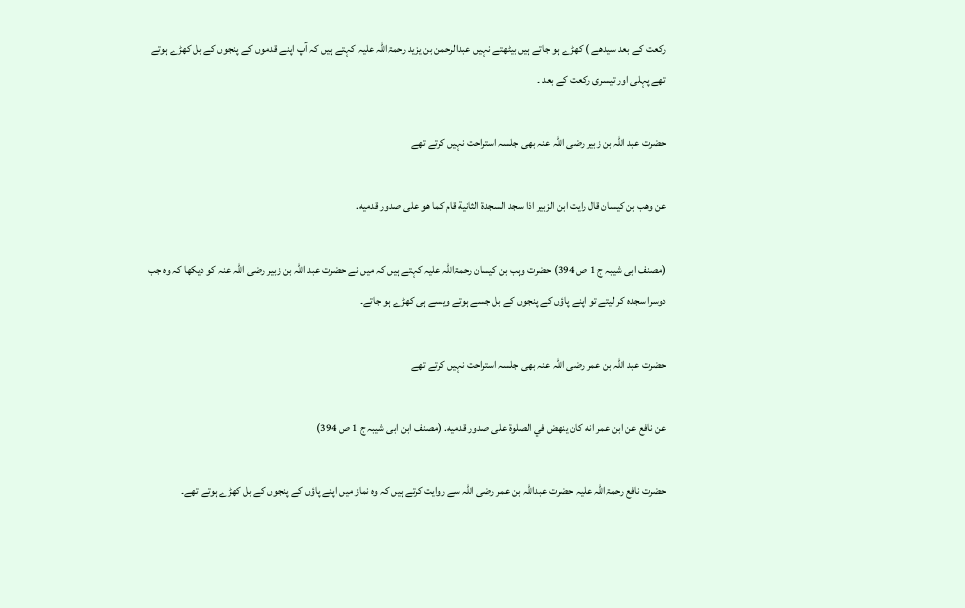رکعت کے بعد سیدھے ) کھڑے ہو جاتے ہیں بیٹھتے نہیں عبدالرحمن بن یزید رحمۃاللہ علیہ کہتے ہیں کہ آپ اپنے قدموں کے پنجوں کے بل کھڑے ہوتے تھے پہلی اور تیسری رکعت کے بعد ۔

حضرت عبد اللہ بن زبیر رضی اللہ عنہ بھی جلسہ استراحت نہیں کرتے تھے

عن وهب بن كيسان قال رايت ابن الزبير اذا سجد السجدة الثانية قام كما هو على صدور قدميه.

(مصنف ابی شیبہ ج 1 ص 394) حضرت وہب بن کیسان رحمۃاللہ علیہ کہتے ہیں کہ میں نے حضرت عبد اللہ بن زبیر رضی اللہ عنہ کو دیکھا کہ وہ جب دوسرا سجدہ کر لیتے تو اپنے پاؤں کے پنجوں کے بل جسے ہوتے ویسے ہی کھڑے ہو جاتے۔

حضرت عبد اللہ بن عمر رضی اللہ عنہ بھی جلسہ استراحت نہیں کرتے تھے

عن نافع عن ابن عمر انه كان ينهض في الصلوة على صدور قدميه. (مصنف ابن ابی شیبہ ج 1 ص 394)

حضرت نافع رحمۃاللہ علیہ حضرت عبداللہ بن عمر رضی اللہ سے روایت کرتے ہیں کہ وہ نماز میں اپنے پاؤں کے پنجوں کے بل کھڑے ہوتے تھے۔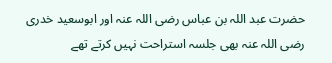حضرت عبد اللہ بن عباس رضی اللہ عنہ اور ابوسعید خدری رضی اللہ عنہ بھی جلسہ استراحت نہیں کرتے تھے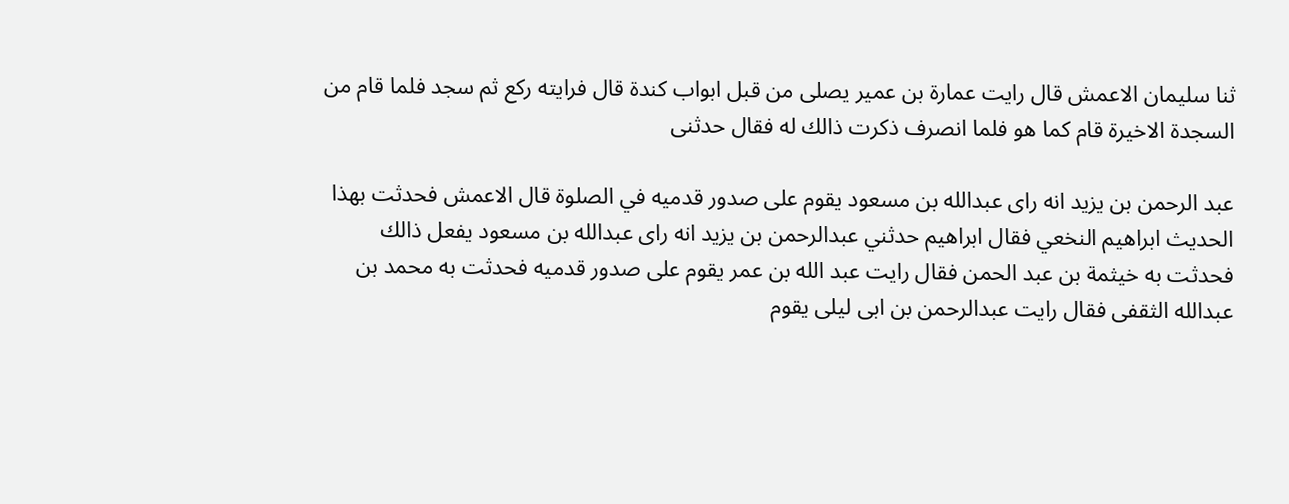ثنا سليمان الاعمش قال رايت عمارة بن عمير يصلى من قبل ابواب كندة قال فرايته ركع ثم سجد فلما قام من السجدة الاخيرة قام كما هو فلما انصرف ذكرت ذالك له فقال حدثنى

عبد الرحمن بن یزید انه رای عبدالله بن مسعود يقوم على صدور قدميه في الصلوة قال الاعمش فحدثت بهذا الحديث ابراهيم النخعي فقال ابراهيم حدثني عبدالرحمن بن يزيد انه رای عبدالله بن مسعود يفعل ذالك فحدثت به خيثمة بن عبد الحمن فقال رایت عبد الله بن عمر يقوم على صدور قدمیه فحدثت به محمد بن عبدالله الثقفی فقال رایت عبدالرحمن بن ابى ليلى يقوم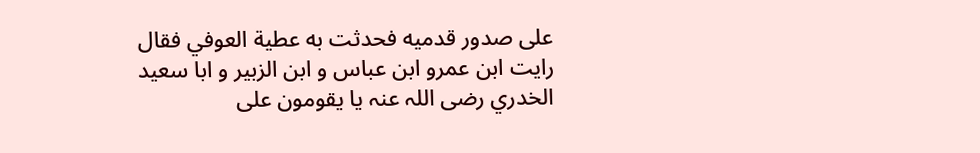على صدور قدميه فحدثت به عطية العوفي فقال رایت ابن عمرو ابن عباس و ابن الزبير و ابا سعيد الخدري رضی اللہ عنہ يا يقومون على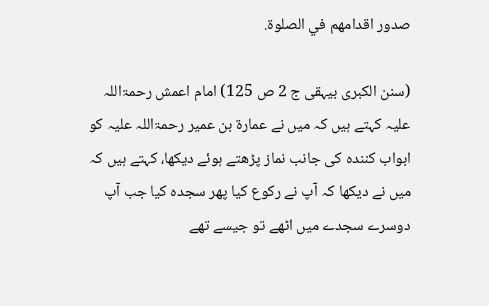صدور اقدامهم في الصلوة.

(سنن الکبری بیہقی ج 2 ص 125) امام اعمش رحمۃاللہ علیہ کہتے ہیں کہ میں نے عمارة بن عمیر رحمۃاللہ علیہ کو ابواب کنندہ کی جانب نماز پڑھتے ہوئے دیکھا، کہتے ہیں کہ میں نے دیکھا کہ آپ نے رکوع کیا پھر سجدہ کیا جب آپ دوسرے سجدے میں اٹھے تو جیسے تھے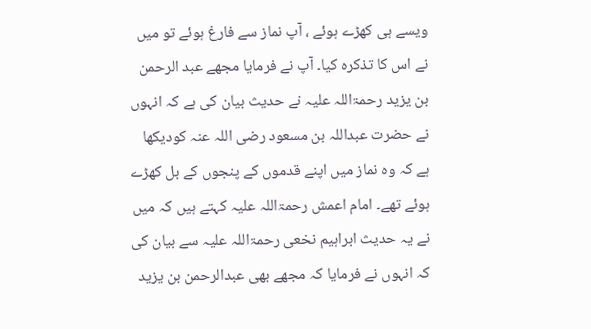ویسے ہی کھڑے ہوئے ، آپ نماز سے فارغ ہوئے تو میں نے اس کا تذکرہ کیا۔ آپ نے فرمایا مجھے عبد الرحمن بن یزید رحمۃاللہ علیہ نے حدیث بیان کی ہے کہ انہوں نے حضرت عبداللہ بن مسعود رضی اللہ عنہ کودیکھا ہے کہ وہ نماز میں اپنے قدموں کے پنجوں کے بل کھڑے ہوئے تھے۔ امام اعمش رحمۃاللہ علیہ کہتے ہیں کہ میں نے یہ حدیث ابراہیم نخعی رحمۃاللہ علیہ سے بیان کی کہ انہوں نے فرمایا کہ مجھے بھی عبدالرحمن بن یزید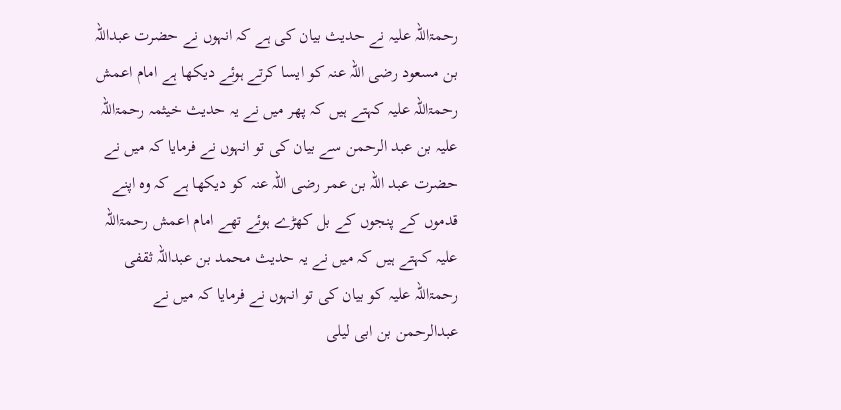رحمۃاللہ علیہ نے حدیث بیان کی ہے کہ انہوں نے حضرت عبداللہ بن مسعود رضی اللہ عنہ کو ایسا کرتے ہوئے دیکھا ہے امام اعمش رحمۃاللہ علیہ کہتے ہیں کہ پھر میں نے یہ حدیث خیثمہ رحمۃاللہ علیہ بن عبد الرحمن سے بیان کی تو انہوں نے فرمایا کہ میں نے حضرت عبد اللہ بن عمر رضی اللہ عنہ کو دیکھا ہے کہ وہ اپنے قدموں کے پنجوں کے بل کھڑے ہوئے تھے امام اعمش رحمۃاللہ علیہ کہتے ہیں کہ میں نے یہ حدیث محمد بن عبداللہ ثقفی رحمۃاللہ علیہ کو بیان کی تو انہوں نے فرمایا کہ میں نے عبدالرحمن بن ابی لیلی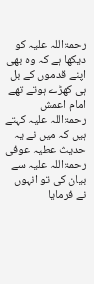رحمۃاللہ علیہ کو دیکھا ہے کہ وہ بھی اپنے قدموں کے بل ہی کھڑے ہوتے تھے امام اعمش رحمۃاللہ علیہ کہتے ہیں کہ میں نے یہ حدیث عطیہ عوفی رحمۃاللہ علیہ سے بیان کی تو انہوں نے فرمایا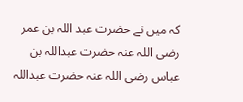کہ میں نے حضرت عبد اللہ بن عمر رضی اللہ عنہ حضرت عبداللہ بن عباس رضی اللہ عنہ حضرت عبداللہ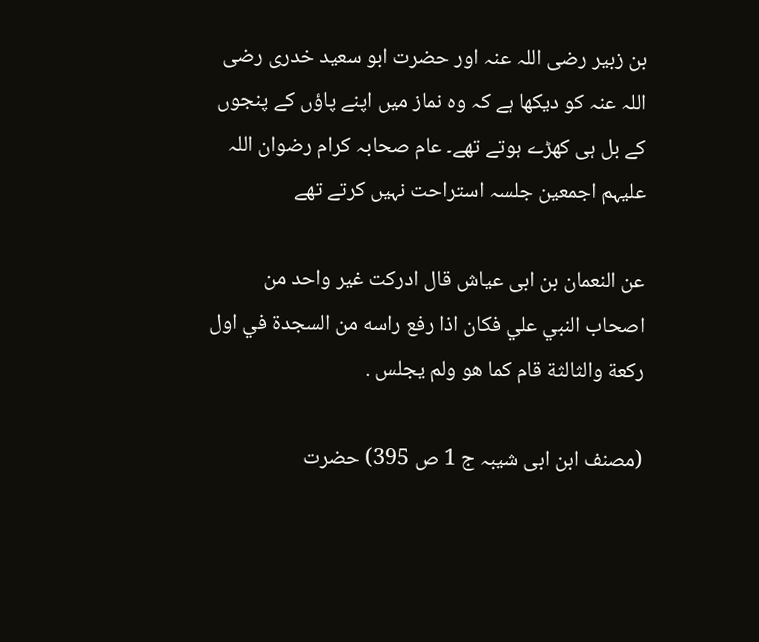بن زبیر رضی اللہ عنہ اور حضرت ابو سعید خدری رضی اللہ عنہ کو دیکھا ہے کہ وہ نماز میں اپنے پاؤں کے پنجوں کے بل ہی کھڑے ہوتے تھے۔ عام صحابہ کرام رضوان اللہ علیہم اجمعین جلسہ استراحت نہیں کرتے تھے

عن النعمان بن ابی عیاش قال ادركت غير واحد من اصحاب النبي علي فكان اذا رفع راسه من السجدة في اول ركعة والثالثة قام كما هو ولم يجلس .

(مصنف ابن ابی شیبہ ج 1 ص 395) حضرت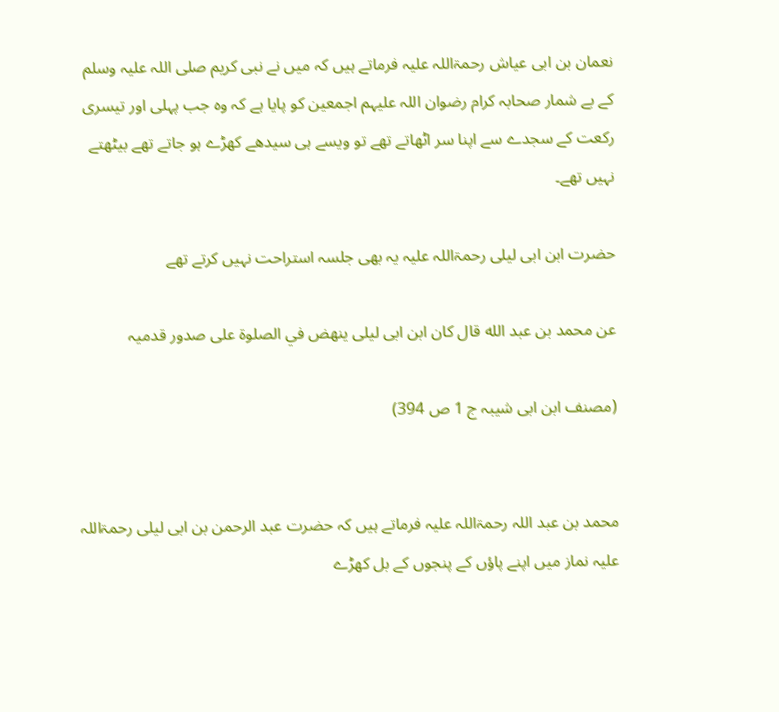نعمان بن ابی عیاش رحمۃاللہ علیہ فرماتے ہیں کہ میں نے نبی کریم صلی اللہ علیہ وسلم کے بے شمار صحابہ کرام رضوان اللہ علیہم اجمعین کو پایا ہے کہ وہ جب پہلی اور تیسری رکعت کے سجدے سے اپنا سر اٹھاتے تھے تو ویسے ہی سیدھے کھڑے ہو جاتے تھے بیٹھتے نہیں تھے۔

حضرت ابن ابی لیلی رحمۃاللہ علیہ یہ بھی جلسہ استراحت نہیں کرتے تھے

عن محمد بن عبد الله قال كان ابن ابى ليلى ينهض في الصلوة على صدور قدمیہ

(مصنف ابن ابی شیبہ ج 1 ص 394)


محمد بن عبد اللہ رحمۃاللہ علیہ فرماتے ہیں کہ حضرت عبد الرحمن بن ابی لیلی رحمۃاللہ علیہ نماز میں اپنے پاؤں کے پنجوں کے بل کھڑے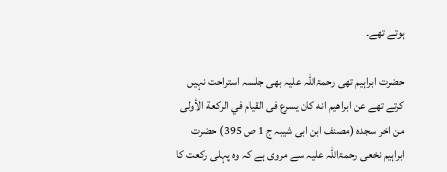ہوتے تھے۔

حضرت ابراہیم تھی رحمۃاللہ علیہ بھی جلسہ استراحت نہیں کرتے تھے عن ابراهيم انه كان يسرع فى القيام في الركعة الأولى من اخر سجدہ (مصنف ابن ابی شیبہ ج 1 ص 395) حضرت ابراہیم نخعی رحمۃاللہ علیہ سے مروی ہے کہ وہ پہلی رکعت کا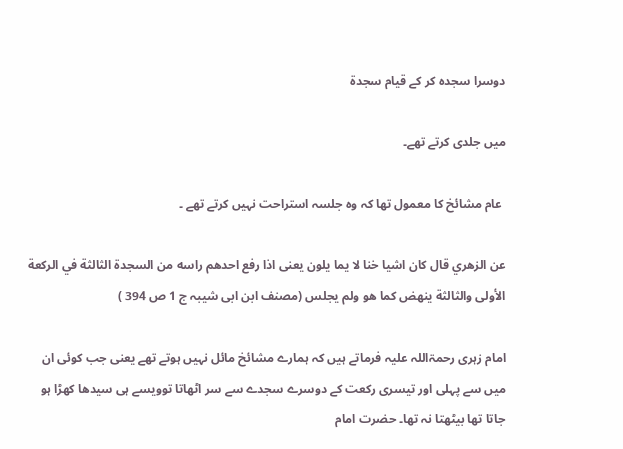دوسرا سجدہ کر کے قیام سجدة

میں جلدی کرتے تھے۔

 عام مشائخ کا معمول تھا کہ وہ جلسہ استراحت نہیں کرتے تھے ۔

عن الزهري قال كان اشيا خنا لا يما يلون یعنی اذا رفع احدهم راسه من السجدة الثالثة في الركعة الأولى والثالثة ينهض كما هو ولم يجلس (مصنف ابن ابی شیبہ ج 1 ص 394 )

امام زہری رحمۃاللہ علیہ فرماتے ہیں کہ ہمارے مشائخ مائل نہیں ہوتے تھے یعنی جب کوئی ان میں سے پہلی اور تیسری رکعت کے دوسرے سجدے سے سر اٹھاتا توویسے ہی سیدھا کھڑا ہو جاتا تھا بیٹھتا نہ تھا۔ حضرت امام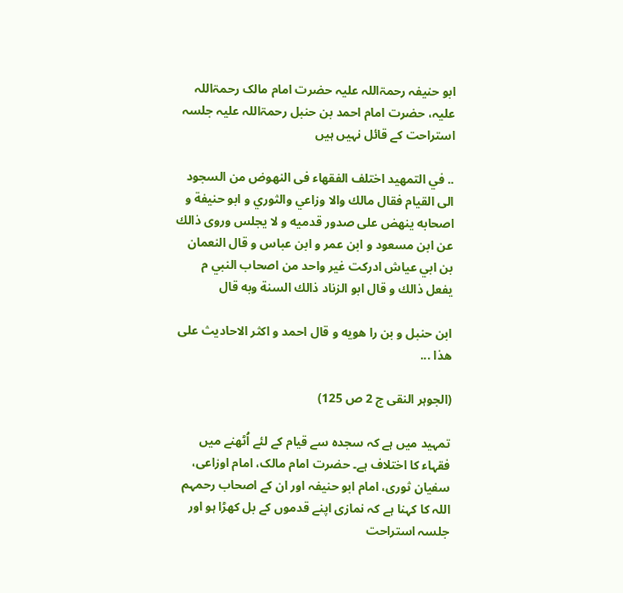ابو حنیفہ رحمۃاللہ علیہ حضرت امام مالک رحمۃاللہ علیہ، حضرت امام احمد بن حنبل رحمۃاللہ علیہ جلسہ استراحت کے قائل نہیں ہیں

.. في التمهيد اختلف الفقهاء فى النهوض من السجود الى القيام فقال مالك والا وزاعي والثوري و ابو حنيفة و اصحابه ينهض على صدور قدمیه و لا يجلس وروى ذالك عن ابن مسعود و ابن عمر و ابن عباس و قال النعمان بن ابي عياش ادركت غير واحد من اصحاب النبي م يفعل ذالك و قال ابو الزناد ذالك السنة وبه قال

ابن حنبل و بن را هویه و قال احمد و اكثر الاحاديث على هذا ...

(الجوہر النقی ج 2 ص 125)

تمہید میں ہے کہ سجدہ سے قیام کے لئے اُٹھنے میں فقہاء کا اختلاف ہے۔ حضرت امام مالک، امام اوزاعی، سفیان ثوری، امام ابو حنیفہ اور ان کے اصحاب رحمہم اللہ کا کہنا ہے کہ نمازی اپنے قدموں کے بل کھڑا ہو اور جلسہ استراحت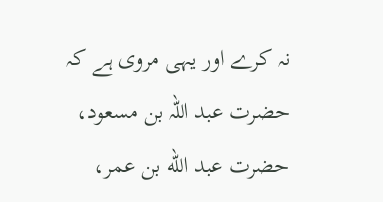نہ کرے اور یہی مروی ہے کہ حضرت عبد اللہ بن مسعود، حضرت عبد الله بن عمر،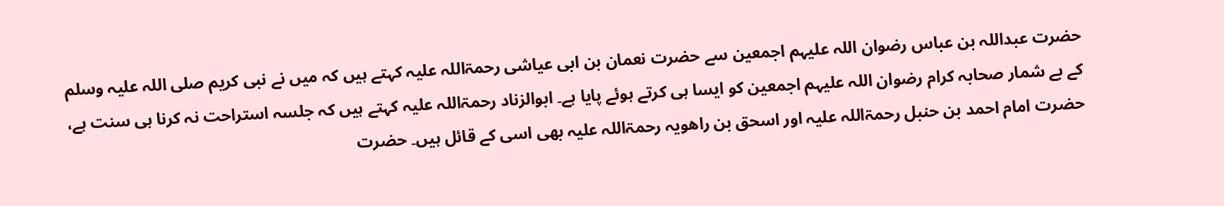حضرت عبداللہ بن عباس رضوان اللہ علیہم اجمعین سے حضرت نعمان بن ابی عیاشی رحمۃاللہ علیہ کہتے ہیں کہ میں نے نبی کریم صلی اللہ علیہ وسلم کے بے شمار صحابہ کرام رضوان اللہ علیہم اجمعین کو ایسا ہی کرتے ہوئے پایا ہے۔ ابوالزناد رحمۃاللہ علیہ کہتے ہیں کہ جلسہ استراحت نہ کرنا ہی سنت ہے، حضرت امام احمد بن حنبل رحمۃاللہ علیہ اور اسحق بن راھویہ رحمۃاللہ علیہ بھی اسی کے قائل ہیں۔ حضرت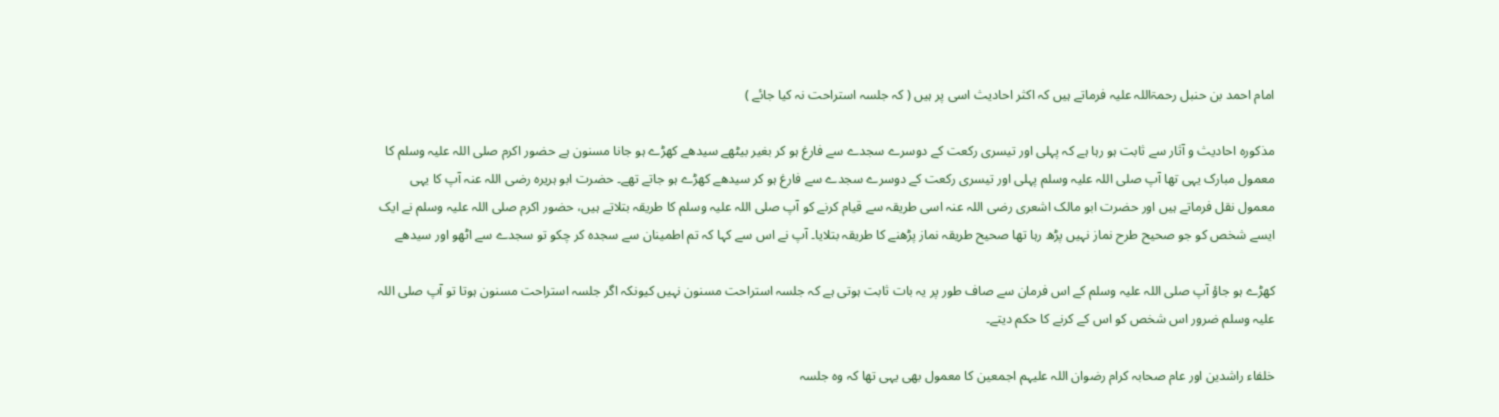امام احمد بن حنبل رحمۃاللہ علیہ فرماتے ہیں کہ اکثر احادیث اسی پر ہیں ( کہ جلسہ استراحت نہ کیا جائے )

مذکورہ احادیث و آثار سے ثابت ہو رہا ہے کہ پہلی اور تیسری رکعت کے دوسرے سجدے سے فارغ ہو کر بغیر بیٹھے سیدھے کھڑے ہو جانا مسنون ہے حضور اکرم صلی اللہ علیہ وسلم کا معمول مبارک یہی تھا آپ صلی اللہ علیہ وسلم پہلی اور تیسری رکعت کے دوسرے سجدے سے فارغ ہو کر سیدھے کھڑے ہو جاتے تھے۔ حضرت ابو ہریرہ رضی اللہ عنہ آپ کا یہی معمول نقل فرماتے ہیں اور حضرت ابو مالک اشعری رضی اللہ عنہ اسی طریقہ سے قیام کرنے کو آپ صلی اللہ علیہ وسلم کا طریقہ بتلاتے ہیں، حضور اکرم صلی اللہ علیہ وسلم نے ایک ایسے شخص کو جو صحیح طرح نماز نہیں پڑھ رہا تھا صحیح طریقہ نماز پڑھنے کا طریقہ بتلایا۔ آپ نے اس سے کہا کہ تم اطمینان سے سجدہ کر چکو تو سجدے سے اٹھو اور سیدھے

کھڑے ہو جاؤ آپ صلی اللہ علیہ وسلم کے اس فرمان سے صاف طور پر یہ بات ثابت ہوتی ہے کہ جلسہ استراحت مسنون نہیں کیونکہ اگر جلسہ استراحت مسنون ہوتا تو آپ صلی اللہ علیہ وسلم ضرور اس شخص کو اس کے کرنے کا حکم دیتے۔

خلفاء راشدین اور عام صحابہ کرام رضوان اللہ علیہم اجمعین کا معمول بھی یہی تھا کہ وہ جلسہ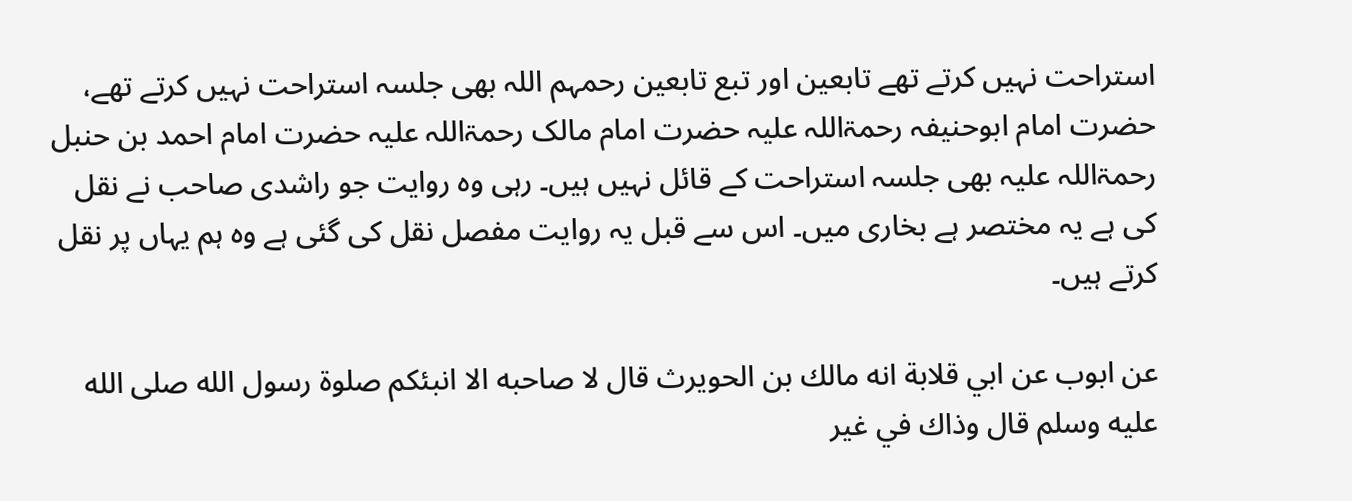استراحت نہیں کرتے تھے تابعین اور تبع تابعین رحمہم اللہ بھی جلسہ استراحت نہیں کرتے تھے، حضرت امام ابوحنیفہ رحمۃاللہ علیہ حضرت امام مالک رحمۃاللہ علیہ حضرت امام احمد بن حنبل رحمۃاللہ علیہ بھی جلسہ استراحت کے قائل نہیں ہیں۔ رہی وہ روایت جو راشدی صاحب نے نقل کی ہے یہ مختصر ہے بخاری میں۔ اس سے قبل یہ روایت مفصل نقل کی گئی ہے وہ ہم یہاں پر نقل کرتے ہیں۔

عن ابوب عن ابي قلابة انه مالك بن الحويرث قال لا صاحبه الا انبئكم صلوة رسول الله صلى الله عليه وسلم قال وذاك في غير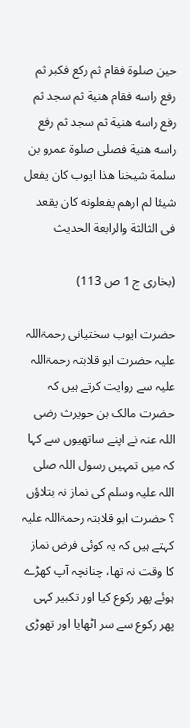حين صلوة فقام ثم ركع فكبر ثم رفع راسه فقام هنية ثم سجد ثم رفع راسه هنية ثم سجد ثم رفع راسه هنية فصلى صلوة عمرو بن سلمة شيخنا هذا ايوب كان يفعل شيئا لم ارهم يفعلونه كان يقعد فى الثالثة والرابعة الحديث

(بخاری ج 1 ص 113)

حضرت ایوب سختیانی رحمۃاللہ علیہ حضرت ابو قلابتہ رحمۃاللہ علیہ سے روایت کرتے ہیں کہ حضرت مالک بن حویرث رضی اللہ عنہ نے اپنے ساتھیوں سے کہا کہ میں تمہیں رسول اللہ صلی اللہ علیہ وسلم کی نماز نہ بتلاؤں ؟ حضرت ابو قلابتہ رحمۃاللہ علیہ کہتے ہیں کہ یہ کوئی فرض نماز کا وقت نہ تھا، چنانچہ آپ کھڑے ہوئے پھر رکوع کیا اور تکبیر کہی پھر رکوع سے سر اٹھایا اور تھوڑی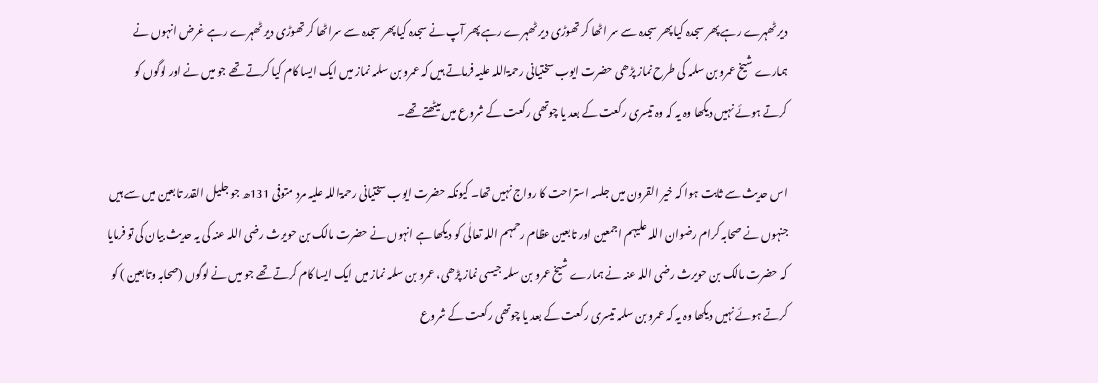دیر ٹھہرے رہے پھر سجدہ کیا پھر سجدہ سے سر اٹھا کر تھوڑی دیر ٹھہرے رہے پھر آپ نے سجدہ کیا پھر سجدہ سے سراٹھا کر تھوڑی دیر ٹھہرے رہے غرض انہوں نے ہمارے شیخ عمرو بن سلمہ کی طرح نماز پڑھی حضرت ایوب سختیانی رحمۃاللہ علیہ فرماتے ہیں کہ عمرو بن سلمہ نماز میں ایک ایسا کام کیا کرتے تھے جو میں نے اور لوگوں کو کرتے ہوئے نہیں دیکھا وہ یہ کہ وہ تیسری رکعت کے بعد یا چوتھی رکعت کے شروع میں بیٹھتے تھے۔

اس حدیث سے ثابت ہوا کہ خیر القرون میں جلسہ استراحت کا رواج نہیں تھا۔ کیونکہ حضرت ایوب سختیانی رحمۃاللہ علیہ مرد متوفی 131ھ جو جلیل القدر تابعین میں سے ہیں جنہوں نے صحابہ کرام رضوان اللہ علیہم اجمعین اور تابعین عظام رحمہم اللہ تعالٰی کو دیکھا ہے انہوں نے حضرت مالک بن حویرث رضی اللہ عنہ کی یہ حدیث بیان کی تو فرمایا کہ حضرت مالک بن حویرث رضی اللہ عنہ نے ہمارے شیخ عمرو بن سلمہ جیسی نماز پڑھی، عمرو بن سلمہ نماز میں ایک ایسا کام کرتے تھے جو میں نے لوگوں (صحابہ وتابعین ) کو کرتے ہوئے نہیں دیکھا وہ یہ کہ عمرو بن سلمہ تیسری رکعت کے بعد یا چوتھی رکعت کے شروع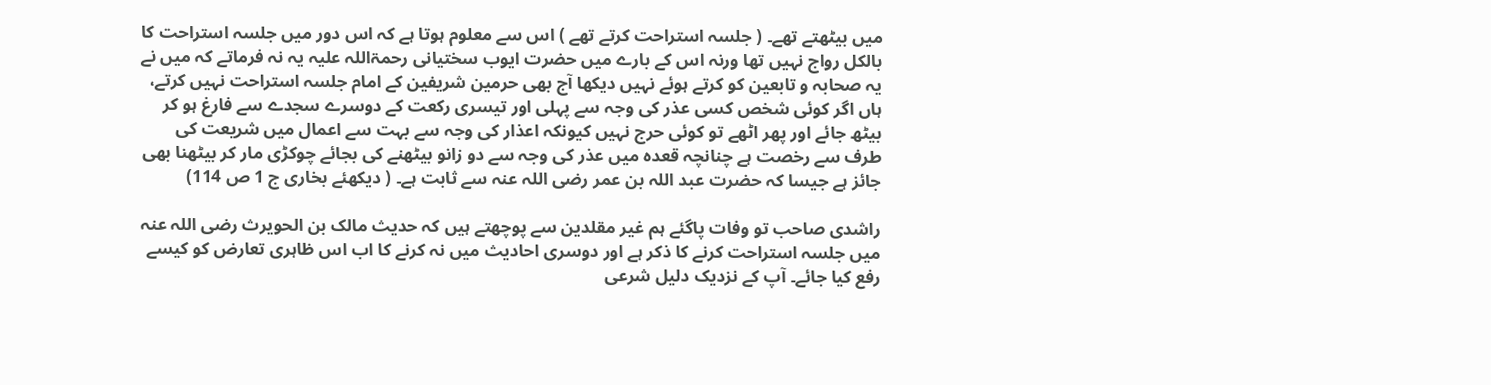میں بیٹھتے تھے۔ ( جلسہ استراحت کرتے تھے ) اس سے معلوم ہوتا ہے کہ اس دور میں جلسہ استراحت کا بالکل رواج نہیں تھا ورنہ اس کے بارے میں حضرت ایوب سختیانی رحمۃاللہ علیہ یہ نہ فرماتے کہ میں نے یہ صحابہ و تابعین کو کرتے ہوئے نہیں دیکھا آج بھی حرمین شریفین کے امام جلسہ استراحت نہیں کرتے، ہاں اگر کوئی شخص کسی عذر کی وجہ سے پہلی اور تیسری رکعت کے دوسرے سجدے سے فارغ ہو کر بیٹھ جائے اور پھر اٹھے تو کوئی حرج نہیں کیونکہ اعذار کی وجہ سے بہت سے اعمال میں شریعت کی طرف سے رخصت ہے چنانچہ قعدہ میں عذر کی وجہ سے دو زانو بیٹھنے کی بجائے چوکڑی مار کر بیٹھنا بھی جائز ہے جیسا کہ حضرت عبد اللہ بن عمر رضی اللہ عنہ سے ثابت ہے۔ ( دیکھئے بخاری ج 1 ص 114)

راشدی صاحب تو وفات پاگئے ہم غیر مقلدین سے پوچھتے ہیں کہ حدیث مالک بن الحویرث رضی اللہ عنہ میں جلسہ استراحت کرنے کا ذکر ہے اور دوسری احادیث میں نہ کرنے کا اب اس ظاہری تعارض کو کیسے رفع کیا جائے۔ آپ کے نزدیک دلیل شرعی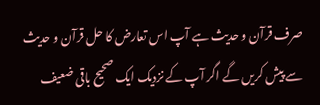صرف قرآن و حدیث ہے آپ اس تعارض کا حل قرآن و حدیث سے پیش کریں گے اگر آپ کے نزدیک ایک صحیح باقی ضعیف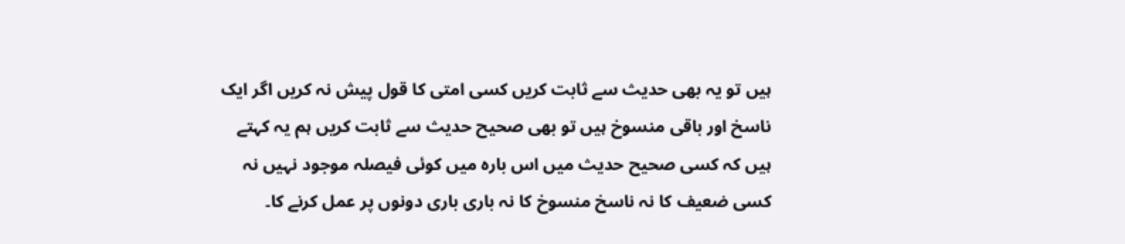ہیں تو یہ بھی حدیث سے ثابت کریں کسی امتی کا قول پیش نہ کریں اگر ایک ناسخ اور باقی منسوخ ہیں تو بھی صحیح حدیث سے ثابت کریں ہم یہ کہتے ہیں کہ کسی صحیح حدیث میں اس بارہ میں کوئی فیصلہ موجود نہیں نہ کسی ضعیف کا نہ ناسخ منسوخ کا نہ باری باری دونوں پر عمل کرنے کا۔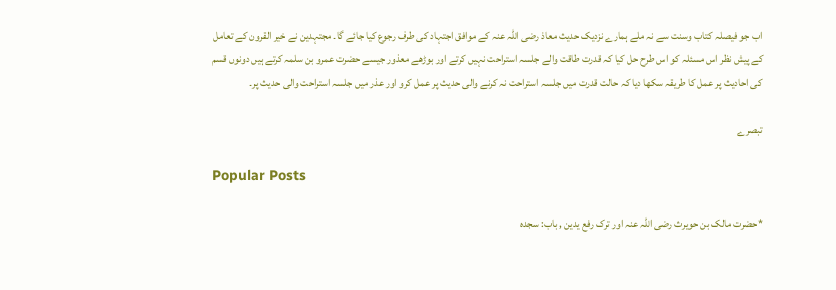اب جو فیصلہ کتاب وسنت سے نہ ملے ہمارے نزدیک حدیث معاذ رضی اللہ عنہ کے موافق اجتہاد کی طرف رجوع کیا جائے گا۔ مجتہدین نے خیر القرون کے تعامل کے پیش نظر اس مسئلہ کو اس طرح حل کیا کہ قدرت طاقت والے جلسہ استراحت نہیں کرتے اور بوڑھے معذور جیسے حضرت عمرو بن سلمہ کرتے ہیں دونوں قسم کی احادیث پر عمل کا طریقہ سکھا دیا کہ حالت قدرت میں جلسہ استراحت نہ کرنے والی حدیث پر عمل کرو اور عذر میں جلسہ استراحت والی حدیث پر۔

تبصرے

Popular Posts

*حضرت مالک بن حویرث رضی اللہ عنہ اور ترک رفع یدین , باب: سجدہ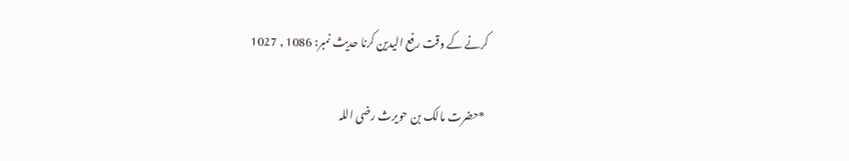کرنے کے وقت رفع الیدین کرنا حدیث نمبر: 1086 , 1027

 *حضرت مالک بن حویرث رضی اللہ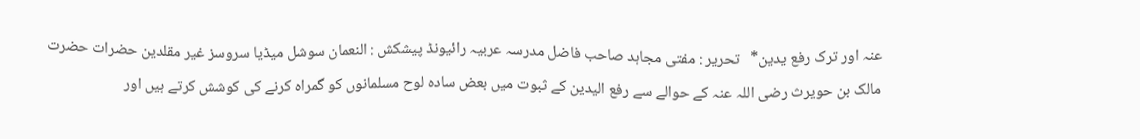عنہ اور ترک رفع یدین*   تحریر : مفتی مجاہد صاحب فاضل مدرسہ عربیہ رائیونڈ پیشکش : النعمان سوشل میڈیا سروسز غیر مقلدین حضرات حضرت مالک بن حویرث رضی اللہ عنہ کے حوالے سے رفع الیدین کے ثبوت میں بعض سادہ لوح مسلمانوں کو گمراہ کرنے کی کوشش کرتے ہیں اور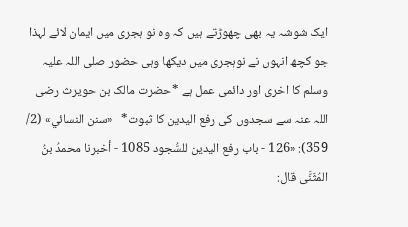ایک شوشہ یہ بھی چھوڑتے ہیں کہ وہ نو ہجری میں ایمان لائے لہذا جو کچھ انہوں نے نوہجری میں دیکھا وہی حضور صلی اللہ علیہ وسلم کا اخری اور دائمی عمل ہے *حضرت مالک بن حویرث رضی اللہ عنہ سے سجدوں کی رفع الیدین کا ثبوت*   «سنن النسائي» (2/ 359): «126 - باب رفع اليدين للسُّجود 1085 - أخبرنا محمدُ بنُ المُثَنَّى قال: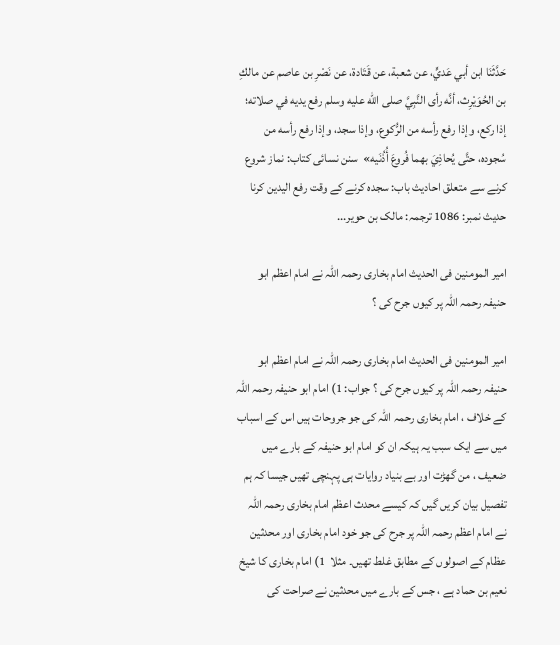حَدَّثَنَا ابن أبي عَديٍّ، عن شعبة، عن ‌قَتَادة، ‌عن ‌نَصْرِ بن عاصم عن مالكِ بن الحُوَيْرِث، أنَّه رأى النَّبِيَّ صلى الله عليه وسلم رفع يديه في صلاته؛ إذا ركع، وإذا رفع رأسه من الرُّكوع، وإذا سجد، وإذا رفع رأسه من سُجوده، حتَّى يُحاذِيَ بهما فُروعَ أُذُنَيه»  سنن نسائی کتاب: نماز شروع کرنے سے متعلق احادیث باب: سجدہ کرنے کے وقت رفع الیدین کرنا  حدیث نمبر: 1086 ترجمہ: مالک بن حویر...

امیر المومنین فی الحدیث امام بخاری رحمہ اللہ نے امام اعظم ابو حنیفہ رحمہ اللہ پر کیوں جرح کی ؟

امیر المومنین فی الحدیث امام بخاری رحمہ اللہ نے امام اعظم ابو حنیفہ رحمہ اللہ پر کیوں جرح کی ؟ جواب: 1) امام ابو حنیفہ رحمہ اللہ کے خلاف ، امام بخاری رحمہ اللہ کی جو جروحات ہیں اس کے اسباب میں سے ایک سبب یہ ہیکہ ان کو امام ابو حنیفہ کے بارے میں ضعیف ، من گھڑت اور بے بنیاد روایات ہی پہنچی تھیں جیسا کہ ہم تفصیل بیان کریں گیں کہ کیسے محدث اعظم امام بخاری رحمہ اللہ نے امام اعظم رحمہ اللہ پر جرح کی جو خود امام بخاری اور محدثین عظام کے اصولوں کے مطابق غلط تھیں۔ مثلا  1) امام بخاری کا شیخ نعیم بن حماد ہے ، جس کے بارے میں محدثین نے صراحت کی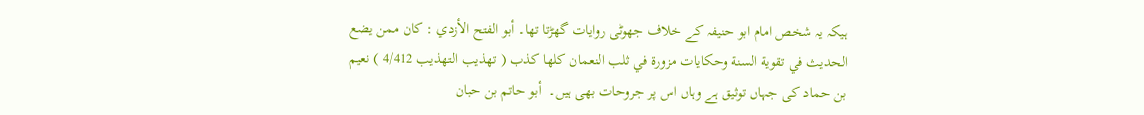ہیکہ یہ شخص امام ابو حنیفہ کے خلاف جھوٹی روایات گھڑتا تھا۔ أبو الفتح الأزدي : كان ممن يضع الحديث في تقوية السنة وحكايات مزورة في ثلب النعمان كلها كذب ( تھذیب التھذیب 4/412 ) نعیم بن حماد کی جہاں توثیق ہے وہاں اس پر جروحات بھی ہیں۔  أبو حاتم بن حبان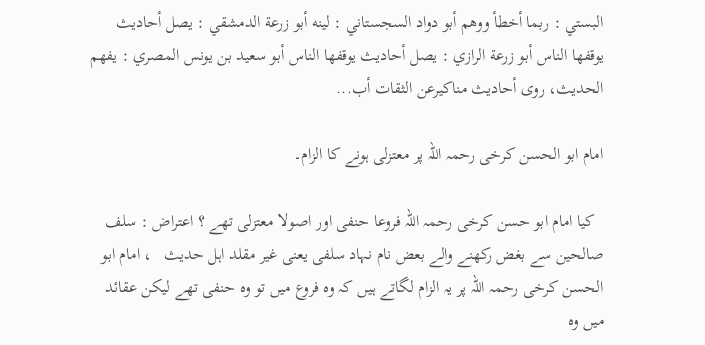البستي : ربما أخطأ ووهم أبو دواد السجستاني : لينه أبو زرعة الدمشقي : يصل أحاديث يوقفها الناس أبو زرعة الرازي : يصل أحاديث يوقفها الناس أبو سعيد بن يونس المصري : يفهم الحديث، روى أحاديث مناكيرعن الثقات أب...

امام ابو الحسن کرخی رحمہ اللہ پر معتزلی ہونے کا الزام۔

  کیا امام ابو حسن کرخی رحمہ اللہ فروعا حنفی اور اصولا معتزلی تھے ؟ اعتراض : سلف صالحین سے بغض رکھنے والے بعض نام نہاد سلفی یعنی غیر مقلد اہل حدیث   ، امام ابو الحسن کرخی رحمہ اللہ پر یہ الزام لگاتے ہیں کہ وہ فروع میں تو وہ حنفی تھے لیکن عقائد میں وہ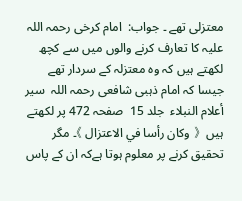معتزلی تھے ۔ جواب:  امام کرخی رحمہ اللہ علیہ کا تعارف کرنے والوں میں سے کچھ لکھتے ہیں کہ وہ معتزلہ کے سردار تھے جیسا کہ امام ذہبی شافعی رحمہ اللہ  سير أعلام النبلاء  جلد 15  صفحہ 472 پر لکھتے ہیں  《 وكان رأسا في الاعتزال 》۔ مگر تحقیق کرنے پر معلوم ہوتا ہےکہ ان کے پاس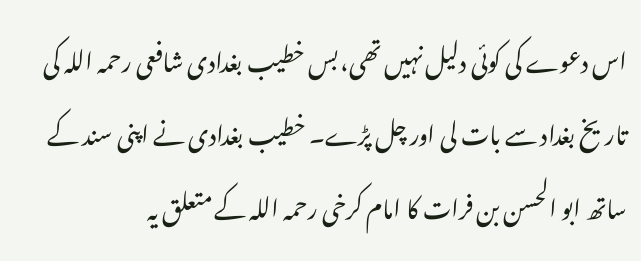اس دعوے کی کوئی دلیل نہیں تھی، بس خطیب بغدادی شافعی رحمہ اللہ کی تاریخ بغداد سے بات لی اور چل پڑے۔ خطیب بغدادی نے اپنی سند کے ساتھ ابو الحسن بن فرات کا امام کرخی رحمہ اللہ کے متعلق یہ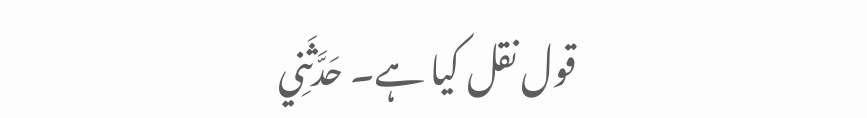قول نقل کیا ہے۔ حَدَّثَنِي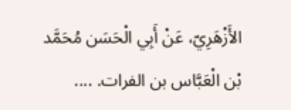الأَزْهَرِيّ، عَنْ أَبِي الْحَسَن مُحَمَّد بْن الْعَبَّاس بن الفرات. ....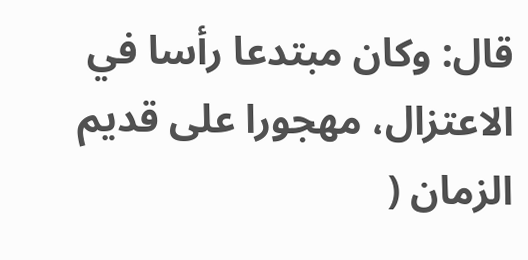قال: وكان مبتدعا رأسا في الاعتزال، مهجورا على قديم الزمان (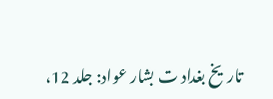تاريخ بغداد ت بشار عواد: جلد 12،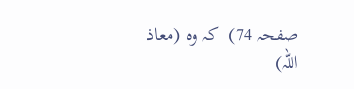صفحہ 74)  کہ وہ (معاذ اللہ)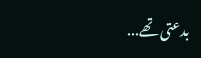بدعتی تھے...